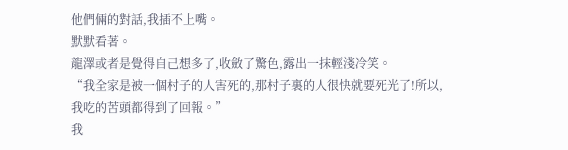他們倆的對話,我插不上嘴。
默默看著。
龍澤或者是覺得自己想多了,收斂了驚色,露出一抹輕淺冷笑。
“我全家是被一個村子的人害死的,那村子裏的人很快就要死光了!所以,我吃的苦頭都得到了回報。”
我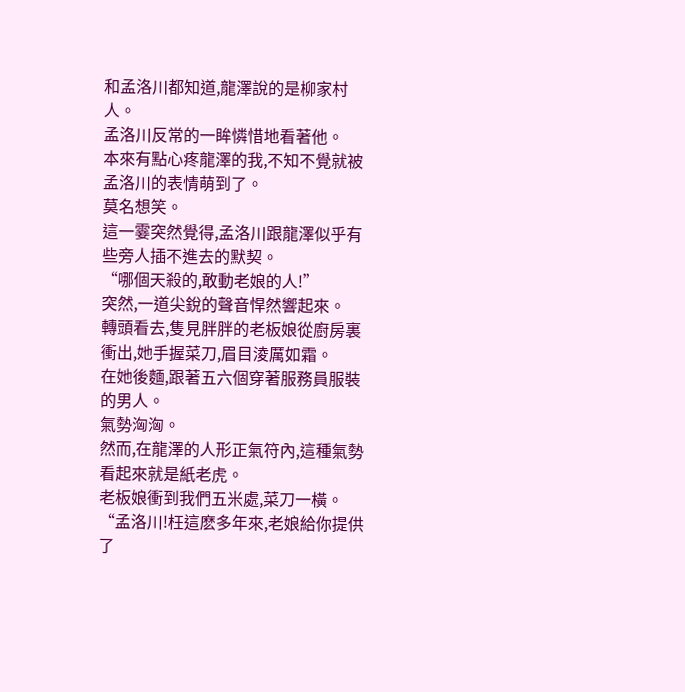和孟洛川都知道,龍澤說的是柳家村人。
孟洛川反常的一眸憐惜地看著他。
本來有點心疼龍澤的我,不知不覺就被孟洛川的表情萌到了。
莫名想笑。
這一霎突然覺得,孟洛川跟龍澤似乎有些旁人插不進去的默契。
“哪個天殺的,敢動老娘的人!”
突然,一道尖銳的聲音悍然響起來。
轉頭看去,隻見胖胖的老板娘從廚房裏衝出,她手握菜刀,眉目淩厲如霜。
在她後麵,跟著五六個穿著服務員服裝的男人。
氣勢洶洶。
然而,在龍澤的人形正氣符內,這種氣勢看起來就是紙老虎。
老板娘衝到我們五米處,菜刀一橫。
“孟洛川!枉這麽多年來,老娘給你提供了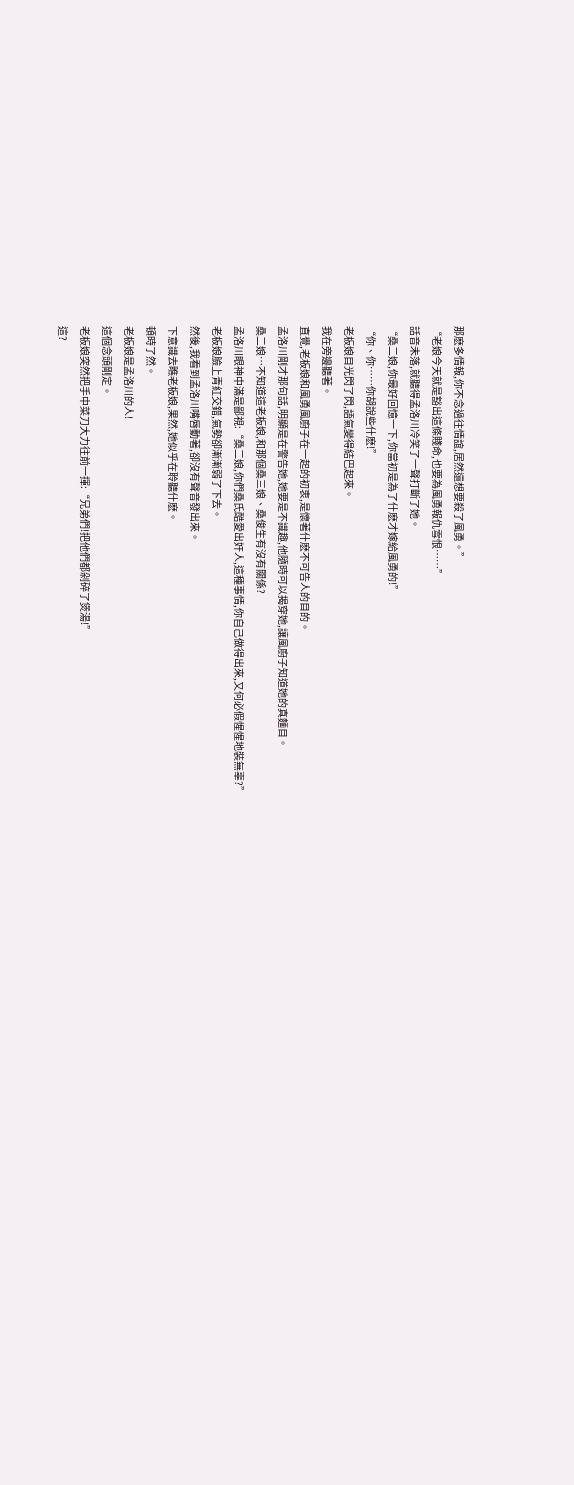那麽多情報,你不念過往情誼,居然還想要殺了風勇。”
“老娘今天就是豁出這條賤命,也要為風勇報仇雪恨……”
話音未落,就聽得孟洛川冷笑了一聲打斷了她。
“桑二娘,你最好回憶一下,你當初是為了什麽才嫁給風勇的!”
“你、你……你胡說些什麽!”
老板娘目光閃了閃,語氣變得結巴起來。
我在旁邊聽著。
直覺,老板娘和風勇風廚子在一起的初衷,是懷著什麽不可告人的目的。
孟洛川剛才那句話,明顯是在警告她,她要是不識趣,他隨時可以揭穿她,讓風廚子知道她的真麵目。
桑二娘…不知道這老板娘,和那個桑三娘、桑俊生有沒有關係?
孟洛川眼神中滿是鄙視:“桑二娘,你們桑氏酷愛出奸人,這種事情,你自己做得出來,又何必假惺惺地裝無辜?”
老板娘臉上青紅交錯,氣勢卻漸漸弱了下去。
然後,我看到孟洛川嘴唇動著,卻沒有聲音發出來。
下意識去瞧老板娘,果然,她似乎在聆聽什麽。
頓時了然。
老板娘是孟洛川的人!
這個念頭剛定。
老板娘突然把手中菜刀大力往前一揮:“兄弟們!把他們都剁碎了煲湯!”
這?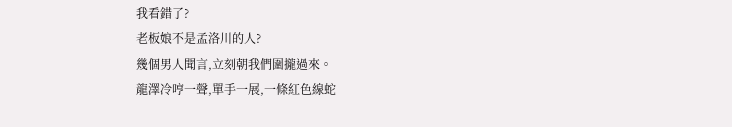我看錯了?
老板娘不是孟洛川的人?
幾個男人聞言,立刻朝我們圍攏過來。
龍澤冷哼一聲,單手一展,一條紅色線蛇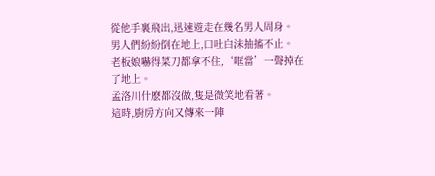從他手裏飛出,迅速遊走在幾名男人周身。
男人們紛紛倒在地上,口吐白沫抽搐不止。
老板娘嚇得菜刀都拿不住,‘哐當’一聲掉在了地上。
孟洛川什麽都沒做,隻是微笑地看著。
這時,廚房方向又傳來一陣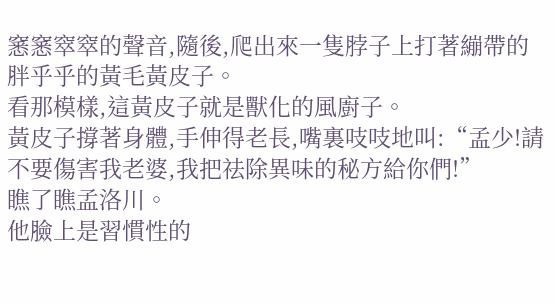窸窸窣窣的聲音,隨後,爬出來一隻脖子上打著繃帶的胖乎乎的黃毛黃皮子。
看那模樣,這黃皮子就是獸化的風廚子。
黃皮子撐著身體,手伸得老長,嘴裏吱吱地叫:“孟少!請不要傷害我老婆,我把祛除異味的秘方給你們!”
瞧了瞧孟洛川。
他臉上是習慣性的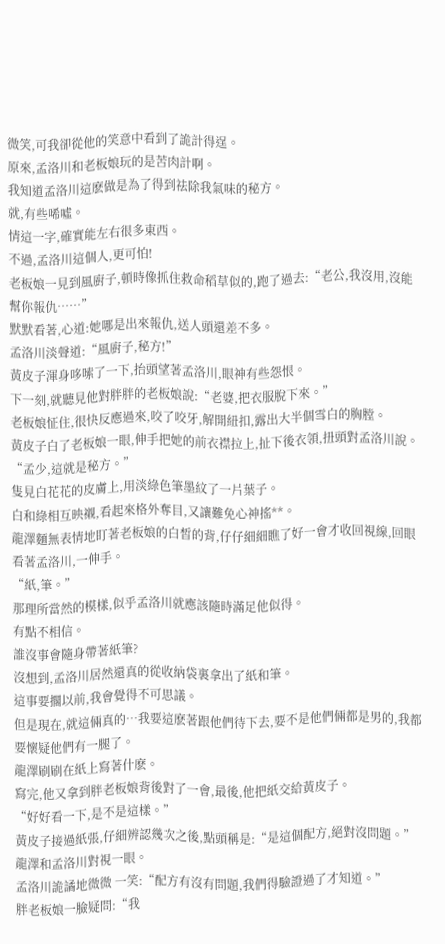微笑,可我卻從他的笑意中看到了詭計得逞。
原來,孟洛川和老板娘玩的是苦肉計啊。
我知道孟洛川這麽做是為了得到祛除我氣味的秘方。
就,有些唏噓。
情這一字,確實能左右很多東西。
不過,孟洛川這個人,更可怕!
老板娘一見到風廚子,頓時像抓住救命稻草似的,跑了過去:“老公,我沒用,沒能幫你報仇……”
默默看著,心道:她哪是出來報仇,送人頭還差不多。
孟洛川淡聲道:“風廚子,秘方!”
黃皮子渾身哆嗦了一下,抬頭望著孟洛川,眼神有些怨恨。
下一刻,就聽見他對胖胖的老板娘說:“老婆,把衣服脫下來。”
老板娘怔住,很快反應過來,咬了咬牙,解開紐扣,露出大半個雪白的胸膛。
黃皮子白了老板娘一眼,伸手把她的前衣襟拉上,扯下後衣領,扭頭對孟洛川說。
“孟少,這就是秘方。”
隻見白花花的皮膚上,用淡綠色筆墨紋了一片葉子。
白和綠相互映襯,看起來格外奪目,又讓難免心神搖**。
龍澤麵無表情地盯著老板娘的白皙的背,仔仔細細瞧了好一會才收回視線,回眼看著孟洛川,一伸手。
“紙,筆。”
那理所當然的模樣,似乎孟洛川就應該隨時滿足他似得。
有點不相信。
誰沒事會隨身帶著紙筆?
沒想到,孟洛川居然還真的從收納袋裏拿出了紙和筆。
這事要擱以前,我會覺得不可思議。
但是現在,就這倆真的…我要這麽著跟他們待下去,要不是他們倆都是男的,我都要懷疑他們有一腿了。
龍澤刷刷在紙上寫著什麽。
寫完,他又拿到胖老板娘背後對了一會,最後,他把紙交給黃皮子。
“好好看一下,是不是這樣。”
黃皮子接過紙張,仔細辨認幾次之後,點頭稱是:“是這個配方,絕對沒問題。”
龍澤和孟洛川對視一眼。
孟洛川詭譎地微微 一笑:“配方有沒有問題,我們得驗證過了才知道。”
胖老板娘一臉疑問:“我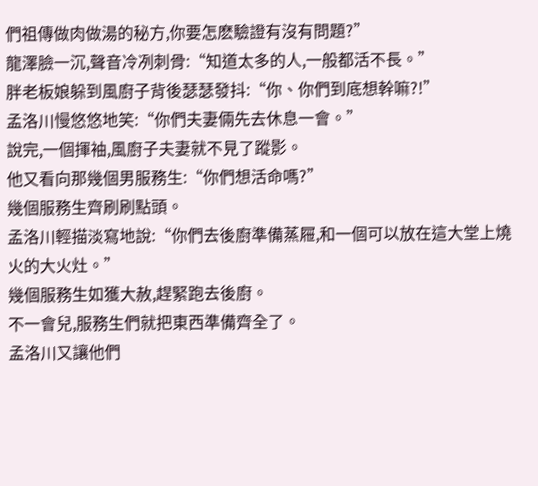們祖傳做肉做湯的秘方,你要怎麽驗證有沒有問題?”
龍澤臉一沉,聲音冷冽刺骨:“知道太多的人,一般都活不長。”
胖老板娘躲到風廚子背後瑟瑟發抖:“你、你們到底想幹嘛?!”
孟洛川慢悠悠地笑:“你們夫妻倆先去休息一會。”
說完,一個揮袖,風廚子夫妻就不見了蹤影。
他又看向那幾個男服務生:“你們想活命嗎?”
幾個服務生齊刷刷點頭。
孟洛川輕描淡寫地說:“你們去後廚準備蒸屜,和一個可以放在這大堂上燒火的大火灶。”
幾個服務生如獲大赦,趕緊跑去後廚。
不一會兒,服務生們就把東西準備齊全了。
孟洛川又讓他們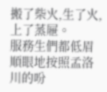搬了柴火,生了火,上了蒸屜。
服務生們都低眉順眼地按照孟洛川的吩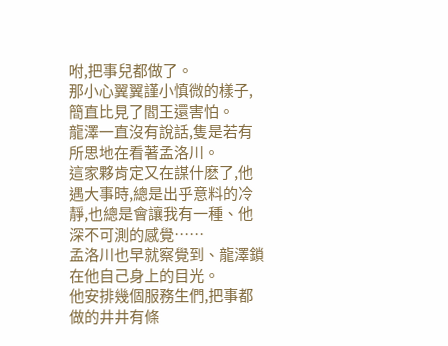咐,把事兒都做了。
那小心翼翼謹小慎微的樣子,簡直比見了閻王還害怕。
龍澤一直沒有說話,隻是若有所思地在看著孟洛川。
這家夥肯定又在謀什麽了,他遇大事時,總是出乎意料的冷靜,也總是會讓我有一種、他深不可測的感覺……
孟洛川也早就察覺到、龍澤鎖在他自己身上的目光。
他安排幾個服務生們,把事都做的井井有條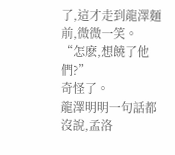了,這才走到龍澤麵前,微微一笑。
“怎麽,想饒了他們?”
奇怪了。
龍澤明明一句話都沒說,孟洛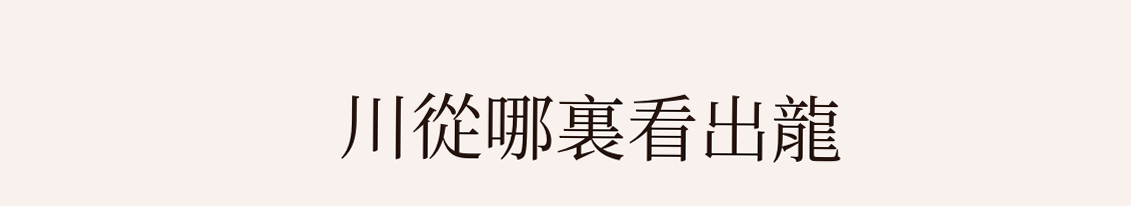川從哪裏看出龍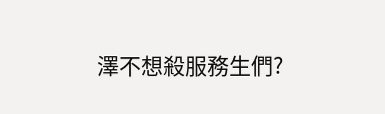澤不想殺服務生們?